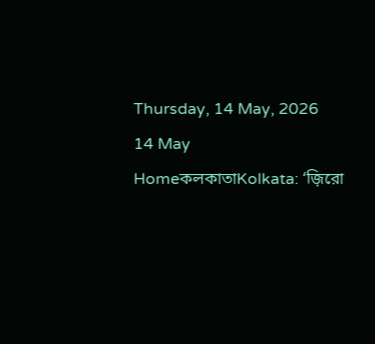Thursday, 14 May, 2026
14 May
HomeকলকাতাKolkata: ‘জ়িরো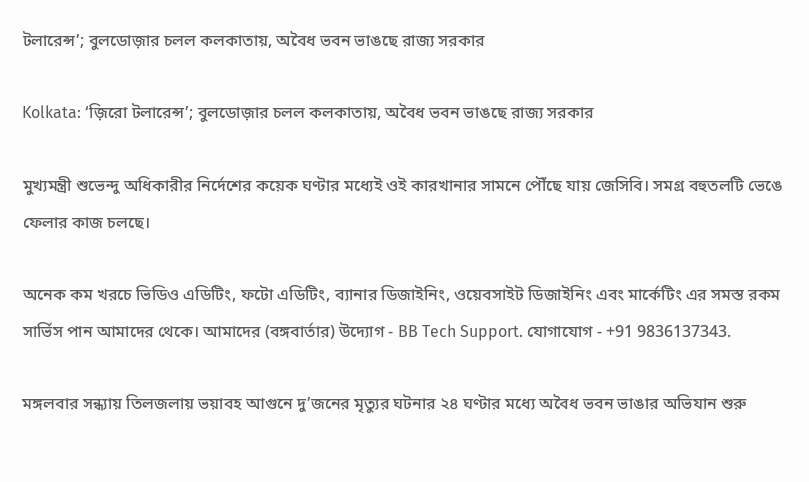টলারেন্স’; বুলডোজ়ার চলল কলকাতায়, অবৈধ ভবন ভাঙছে রাজ্য সরকার

Kolkata: ‘জ়িরো টলারেন্স’; বুলডোজ়ার চলল কলকাতায়, অবৈধ ভবন ভাঙছে রাজ্য সরকার

মুখ্যমন্ত্রী শুভেন্দু অধিকারীর নির্দেশের কয়েক ঘণ্টার মধ্যেই ওই কারখানার সামনে পৌঁছে যায় জেসিবি। সমগ্র বহুতলটি ভেঙে ফেলার কাজ চলছে।

অনেক কম খরচে ভিডিও এডিটিং, ফটো এডিটিং, ব্যানার ডিজাইনিং, ওয়েবসাইট ডিজাইনিং এবং মার্কেটিং এর সমস্ত রকম সার্ভিস পান আমাদের থেকে। আমাদের (বঙ্গবার্তার) উদ্যোগ - BB Tech Support. যোগাযোগ - +91 9836137343.

মঙ্গলবার সন্ধ্যায় তিলজলায় ভয়াবহ আগুনে দু’জনের মৃত্যুর ঘটনার ২৪ ঘণ্টার মধ্যে অবৈধ ভবন ভাঙার অভিযান শুরু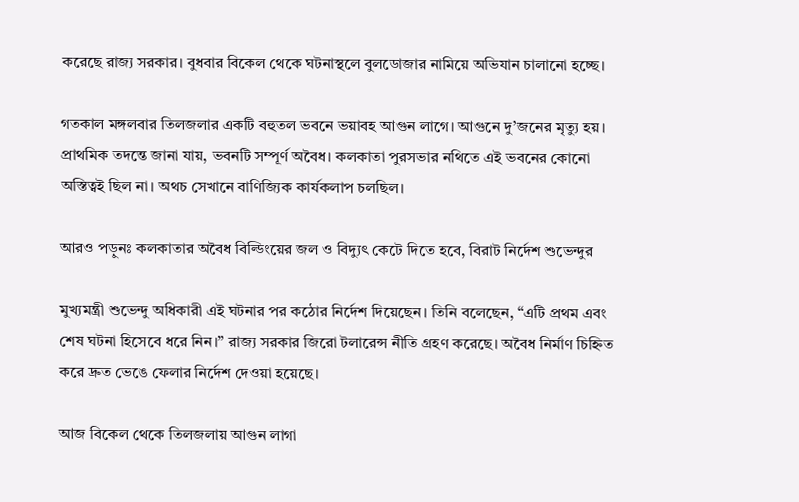করেছে রাজ্য সরকার। বুধবার বিকেল থেকে ঘটনাস্থলে বুলডোজার নামিয়ে অভিযান চালানো হচ্ছে।

গতকাল মঙ্গলবার তিলজলার একটি বহুতল ভবনে ভয়াবহ আগুন লাগে। আগুনে দু’জনের মৃত্যু হয়। প্রাথমিক তদন্তে জানা যায়, ভবনটি সম্পূর্ণ অবৈধ। কলকাতা পুরসভার নথিতে এই ভবনের কোনো অস্তিত্বই ছিল না। অথচ সেখানে বাণিজ্যিক কার্যকলাপ চলছিল।

আরও পড়ুনঃ কলকাতার অবৈধ বিল্ডিংয়ের জল ও বিদ্যুৎ কেটে দিতে হবে, বিরাট নির্দেশ শুভেন্দুর

মুখ্যমন্ত্রী শুভেন্দু অধিকারী এই ঘটনার পর কঠোর নির্দেশ দিয়েছেন। তিনি বলেছেন, “এটি প্রথম এবং শেষ ঘটনা হিসেবে ধরে নিন।” রাজ্য সরকার জিরো টলারেন্স নীতি গ্রহণ করেছে। অবৈধ নির্মাণ চিহ্নিত করে দ্রুত ভেঙে ফেলার নির্দেশ দেওয়া হয়েছে।

আজ বিকেল থেকে তিলজলায় আগুন লাগা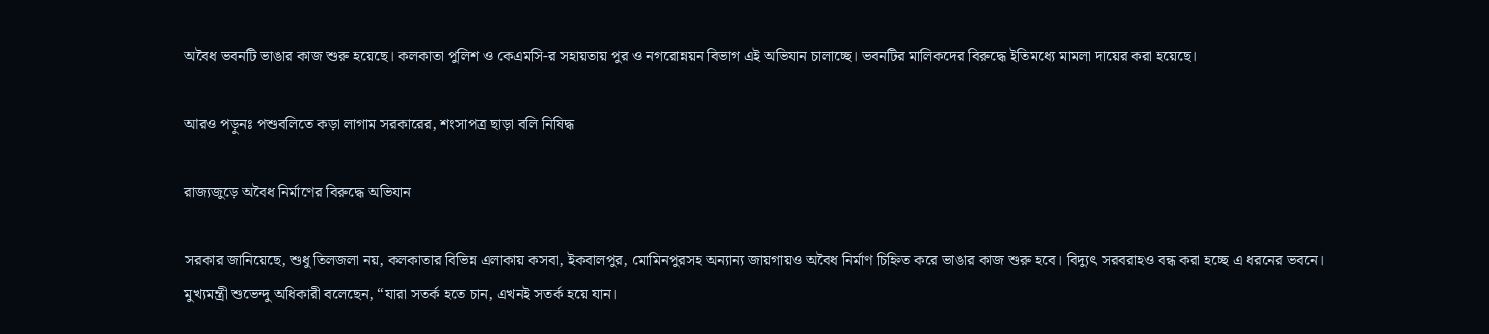অবৈধ ভবনটি ভাঙার কাজ শুরু হয়েছে। কলকাতা পুলিশ ও কেএমসি-র সহায়তায় পুর ও নগরোন্নয়ন বিভাগ এই অভিযান চালাচ্ছে। ভবনটির মালিকদের বিরুদ্ধে ইতিমধ্যে মামলা দায়ের করা হয়েছে।

আরও পড়ুনঃ পশুবলিতে কড়া লাগাম সরকারের, শংসাপত্র ছাড়া বলি নিষিদ্ধ

রাজ্যজুড়ে অবৈধ নির্মাণের বিরুদ্ধে অভিযান

সরকার জানিয়েছে, শুধু তিলজলা নয়, কলকাতার বিভিন্ন এলাকায় কসবা, ইকবালপুর, মোমিনপুরসহ অন্যান্য জায়গায়ও অবৈধ নির্মাণ চিহ্নিত করে ভাঙার কাজ শুরু হবে। বিদ্যুৎ সরবরাহও বন্ধ করা হচ্ছে এ ধরনের ভবনে।
মুখ্যমন্ত্রী শুভেন্দু অধিকারী বলেছেন, “যারা সতর্ক হতে চান, এখনই সতর্ক হয়ে যান।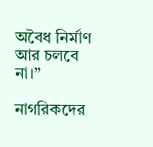অবৈধ নির্মাণ আর চলবে না।”

নাগরিকদের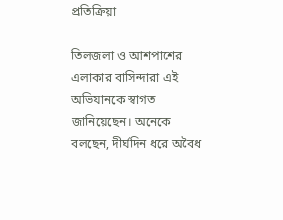প্রতিক্রিয়া

তিলজলা ও আশপাশের এলাকার বাসিন্দারা এই অভিযানকে স্বাগত জানিয়েছেন। অনেকে বলছেন, দীর্ঘদিন ধরে অবৈধ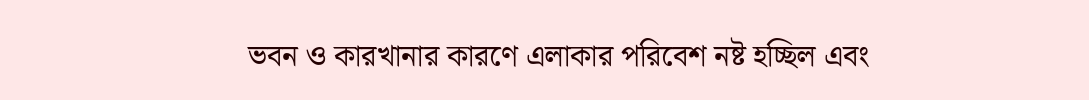ভবন ও কারখানার কারণে এলাকার পরিবেশ নষ্ট হচ্ছিল এবং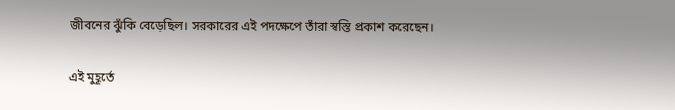জীবনের ঝুঁকি বেড়েছিল। সরকারের এই পদক্ষেপে তাঁরা স্বস্তি প্রকাশ করেছেন।

এই মুহূর্তে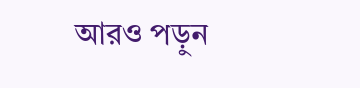আরও পড়ুন